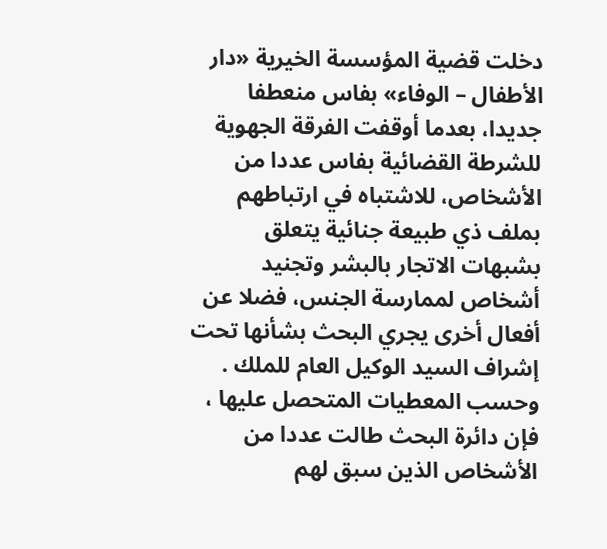دخلت قضية المؤسسة الخيرية «دار الأطفال – الوفاء» بفاس منعطفا جديدا، بعدما أوقفت الفرقة الجهوية للشرطة القضائية بفاس عددا من الأشخاص، للاشتباه في ارتباطهم بملف ذي طبيعة جنائية يتعلق بشبهات الاتجار بالبشر وتجنيد أشخاص لممارسة الجنس، فضلا عن أفعال أخرى يجري البحث بشأنها تحت إشراف السيد الوكيل العام للملك .
وحسب المعطيات المتحصل عليها ، فإن دائرة البحث طالت عددا من الأشخاص الذين سبق لهم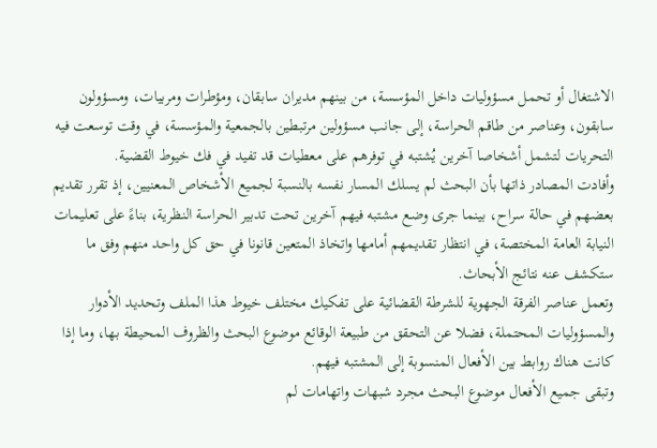الاشتغال أو تحمل مسؤوليات داخل المؤسسة، من بينهم مديران سابقان، ومؤطرات ومربيات، ومسؤولون سابقون، وعناصر من طاقم الحراسة، إلى جانب مسؤولين مرتبطين بالجمعية والمؤسسة، في وقت توسعت فيه التحريات لتشمل أشخاصا آخرين يُشتبه في توفرهم على معطيات قد تفيد في فك خيوط القضية.
وأفادت المصادر ذاتها بأن البحث لم يسلك المسار نفسه بالنسبة لجميع الأشخاص المعنيين، إذ تقرر تقديم بعضهم في حالة سراح، بينما جرى وضع مشتبه فيهم آخرين تحت تدبير الحراسة النظرية، بناءً على تعليمات النيابة العامة المختصة، في انتظار تقديمهم أمامها واتخاذ المتعين قانونا في حق كل واحد منهم وفق ما ستكشف عنه نتائج الأبحاث.
وتعمل عناصر الفرقة الجهوية للشرطة القضائية على تفكيك مختلف خيوط هذا الملف وتحديد الأدوار والمسؤوليات المحتملة، فضلا عن التحقق من طبيعة الوقائع موضوع البحث والظروف المحيطة بها، وما إذا كانت هناك روابط بين الأفعال المنسوبة إلى المشتبه فيهم.
وتبقى جميع الأفعال موضوع البحث مجرد شبهات واتهامات لم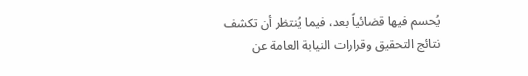يُحسم فيها قضائياً بعد، فيما يُنتظر أن تكشف نتائج التحقيق وقرارات النيابة العامة عن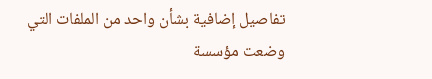تفاصيل إضافية بشأن واحد من الملفات التي وضعت مؤسسة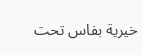خيرية بفاس تحت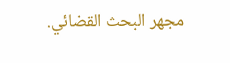مجهر البحث القضائي.